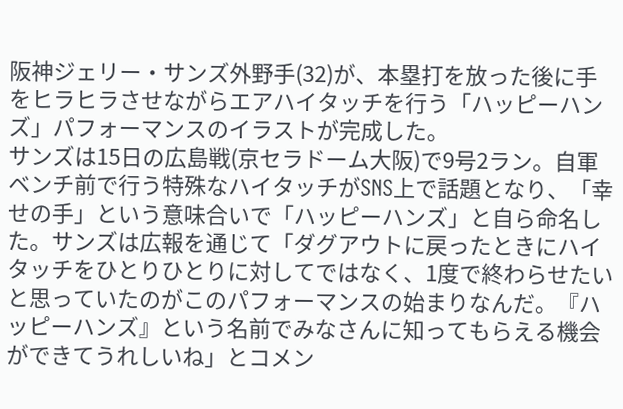阪神ジェリー・サンズ外野手(32)が、本塁打を放った後に手をヒラヒラさせながらエアハイタッチを行う「ハッピーハンズ」パフォーマンスのイラストが完成した。
サンズは15日の広島戦(京セラドーム大阪)で9号2ラン。自軍ベンチ前で行う特殊なハイタッチがSNS上で話題となり、「幸せの手」という意味合いで「ハッピーハンズ」と自ら命名した。サンズは広報を通じて「ダグアウトに戻ったときにハイタッチをひとりひとりに対してではなく、1度で終わらせたいと思っていたのがこのパフォーマンスの始まりなんだ。『ハッピーハンズ』という名前でみなさんに知ってもらえる機会ができてうれしいね」とコメン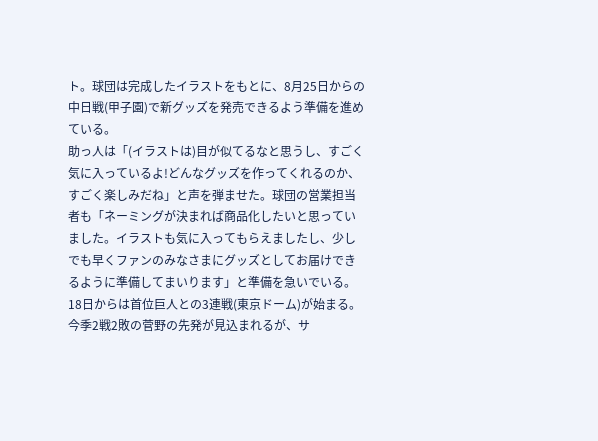ト。球団は完成したイラストをもとに、8月25日からの中日戦(甲子園)で新グッズを発売できるよう準備を進めている。
助っ人は「(イラストは)目が似てるなと思うし、すごく気に入っているよ!どんなグッズを作ってくれるのか、すごく楽しみだね」と声を弾ませた。球団の営業担当者も「ネーミングが決まれば商品化したいと思っていました。イラストも気に入ってもらえましたし、少しでも早くファンのみなさまにグッズとしてお届けできるように準備してまいります」と準備を急いでいる。
18日からは首位巨人との3連戦(東京ドーム)が始まる。今季2戦2敗の菅野の先発が見込まれるが、サ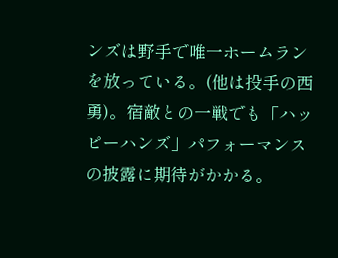ンズは野手で唯一ホームランを放っている。(他は投手の西勇)。宿敵との一戦でも「ハッピーハンズ」パフォーマンスの披露に期待がかかる。